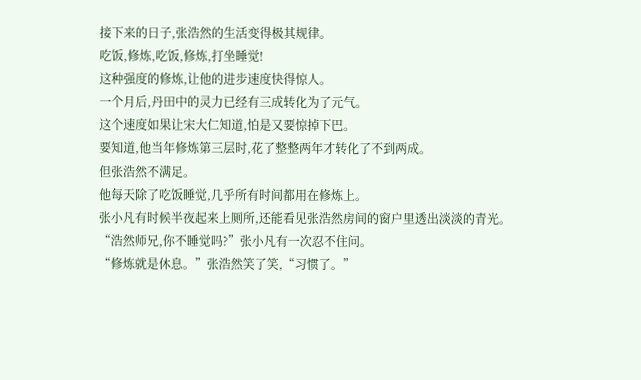接下来的日子,张浩然的生活变得极其规律。
吃饭,修炼,吃饭,修炼,打坐睡觉!
这种强度的修炼,让他的进步速度快得惊人。
一个月后,丹田中的灵力已经有三成转化为了元气。
这个速度如果让宋大仁知道,怕是又要惊掉下巴。
要知道,他当年修炼第三层时,花了整整两年才转化了不到两成。
但张浩然不满足。
他每天除了吃饭睡觉,几乎所有时间都用在修炼上。
张小凡有时候半夜起来上厕所,还能看见张浩然房间的窗户里透出淡淡的青光。
“浩然师兄,你不睡觉吗?”张小凡有一次忍不住问。
“修炼就是休息。”张浩然笑了笑,“习惯了。”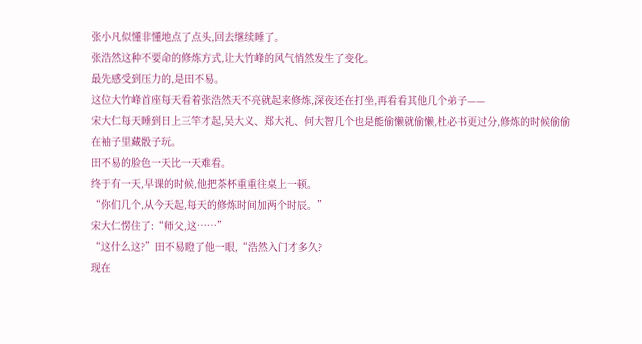张小凡似懂非懂地点了点头,回去继续睡了。
张浩然这种不要命的修炼方式,让大竹峰的风气悄然发生了变化。
最先感受到压力的,是田不易。
这位大竹峰首座每天看着张浩然天不亮就起来修炼,深夜还在打坐,再看看其他几个弟子——
宋大仁每天睡到日上三竿才起,吴大义、郑大礼、何大智几个也是能偷懒就偷懒,杜必书更过分,修炼的时候偷偷在袖子里藏骰子玩。
田不易的脸色一天比一天难看。
终于有一天,早课的时候,他把茶杯重重往桌上一顿。
“你们几个,从今天起,每天的修炼时间加两个时辰。”
宋大仁愣住了:“师父,这……”
“这什么这?”田不易瞪了他一眼,“浩然入门才多久?
现在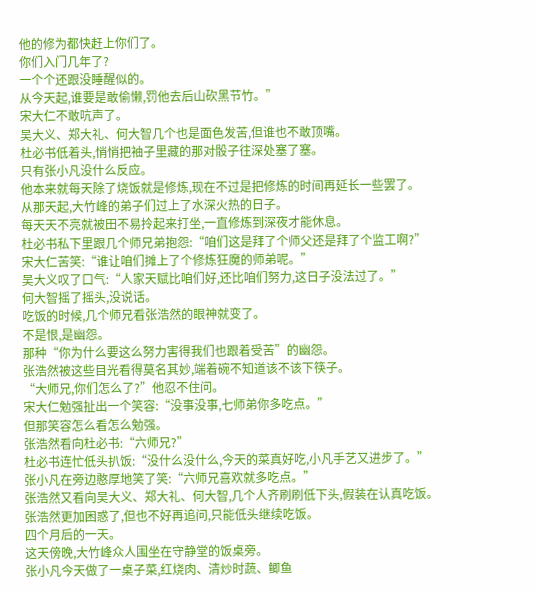他的修为都快赶上你们了。
你们入门几年了?
一个个还跟没睡醒似的。
从今天起,谁要是敢偷懒,罚他去后山砍黑节竹。”
宋大仁不敢吭声了。
吴大义、郑大礼、何大智几个也是面色发苦,但谁也不敢顶嘴。
杜必书低着头,悄悄把袖子里藏的那对骰子往深处塞了塞。
只有张小凡没什么反应。
他本来就每天除了烧饭就是修炼,现在不过是把修炼的时间再延长一些罢了。
从那天起,大竹峰的弟子们过上了水深火热的日子。
每天天不亮就被田不易拎起来打坐,一直修炼到深夜才能休息。
杜必书私下里跟几个师兄弟抱怨:“咱们这是拜了个师父还是拜了个监工啊?”
宋大仁苦笑:“谁让咱们摊上了个修炼狂魔的师弟呢。”
吴大义叹了口气:“人家天赋比咱们好,还比咱们努力,这日子没法过了。”
何大智摇了摇头,没说话。
吃饭的时候,几个师兄看张浩然的眼神就变了。
不是恨,是幽怨。
那种“你为什么要这么努力害得我们也跟着受苦”的幽怨。
张浩然被这些目光看得莫名其妙,端着碗不知道该不该下筷子。
“大师兄,你们怎么了?”他忍不住问。
宋大仁勉强扯出一个笑容:“没事没事,七师弟你多吃点。”
但那笑容怎么看怎么勉强。
张浩然看向杜必书:“六师兄?”
杜必书连忙低头扒饭:“没什么没什么,今天的菜真好吃,小凡手艺又进步了。”
张小凡在旁边憨厚地笑了笑:“六师兄喜欢就多吃点。”
张浩然又看向吴大义、郑大礼、何大智,几个人齐刷刷低下头,假装在认真吃饭。
张浩然更加困惑了,但也不好再追问,只能低头继续吃饭。
四个月后的一天。
这天傍晚,大竹峰众人围坐在守静堂的饭桌旁。
张小凡今天做了一桌子菜,红烧肉、清炒时蔬、鲫鱼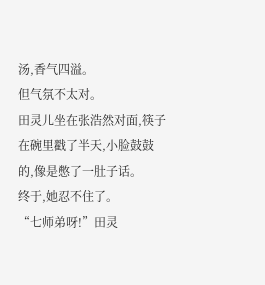汤,香气四溢。
但气氛不太对。
田灵儿坐在张浩然对面,筷子在碗里戳了半天,小脸鼓鼓的,像是憋了一肚子话。
终于,她忍不住了。
“七师弟呀!”田灵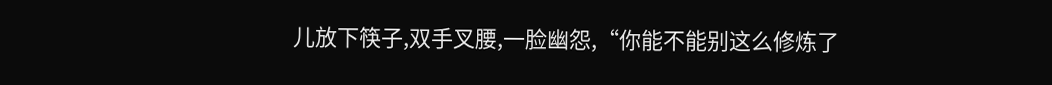儿放下筷子,双手叉腰,一脸幽怨,“你能不能别这么修炼了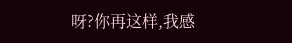呀?你再这样,我感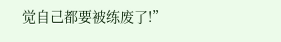觉自己都要被练废了!”